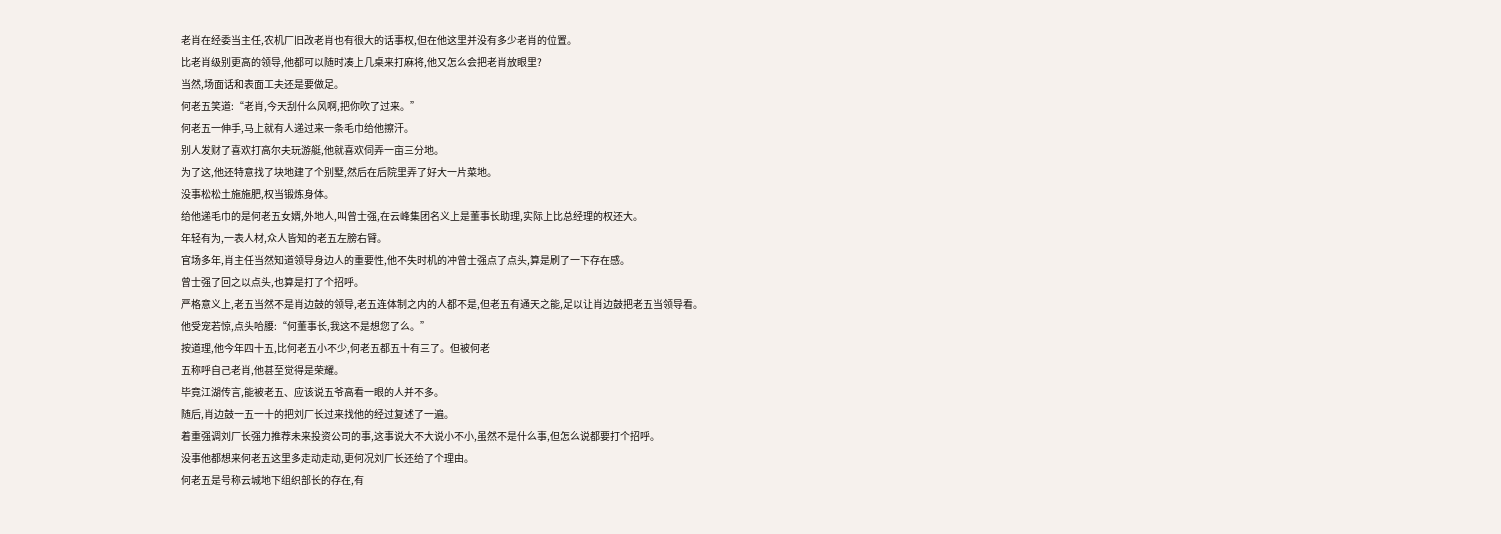老肖在经委当主任,农机厂旧改老肖也有很大的话事权,但在他这里并没有多少老肖的位置。
比老肖级别更高的领导,他都可以随时凑上几桌来打麻将,他又怎么会把老肖放眼里?
当然,场面话和表面工夫还是要做足。
何老五笑道:“老肖,今天刮什么风啊,把你吹了过来。”
何老五一伸手,马上就有人递过来一条毛巾给他擦汗。
别人发财了喜欢打高尔夫玩游艇,他就喜欢伺弄一亩三分地。
为了这,他还特意找了块地建了个别墅,然后在后院里弄了好大一片菜地。
没事松松土施施肥,权当锻炼身体。
给他递毛巾的是何老五女婿,外地人,叫曾士强,在云峰集团名义上是董事长助理,实际上比总经理的权还大。
年轻有为,一表人材,众人皆知的老五左膀右臂。
官场多年,肖主任当然知道领导身边人的重要性,他不失时机的冲曾士强点了点头,算是刷了一下存在感。
曾士强了回之以点头,也算是打了个招呼。
严格意义上,老五当然不是肖边鼓的领导,老五连体制之内的人都不是,但老五有通天之能,足以让肖边鼓把老五当领导看。
他受宠若惊,点头哈腰:“何董事长,我这不是想您了么。”
按道理,他今年四十五,比何老五小不少,何老五都五十有三了。但被何老
五称呼自己老肖,他甚至觉得是荣耀。
毕竟江湖传言,能被老五、应该说五爷高看一眼的人并不多。
随后,肖边鼓一五一十的把刘厂长过来找他的经过复述了一遍。
着重强调刘厂长强力推荐未来投资公司的事,这事说大不大说小不小,虽然不是什么事,但怎么说都要打个招呼。
没事他都想来何老五这里多走动走动,更何况刘厂长还给了个理由。
何老五是号称云城地下组织部长的存在,有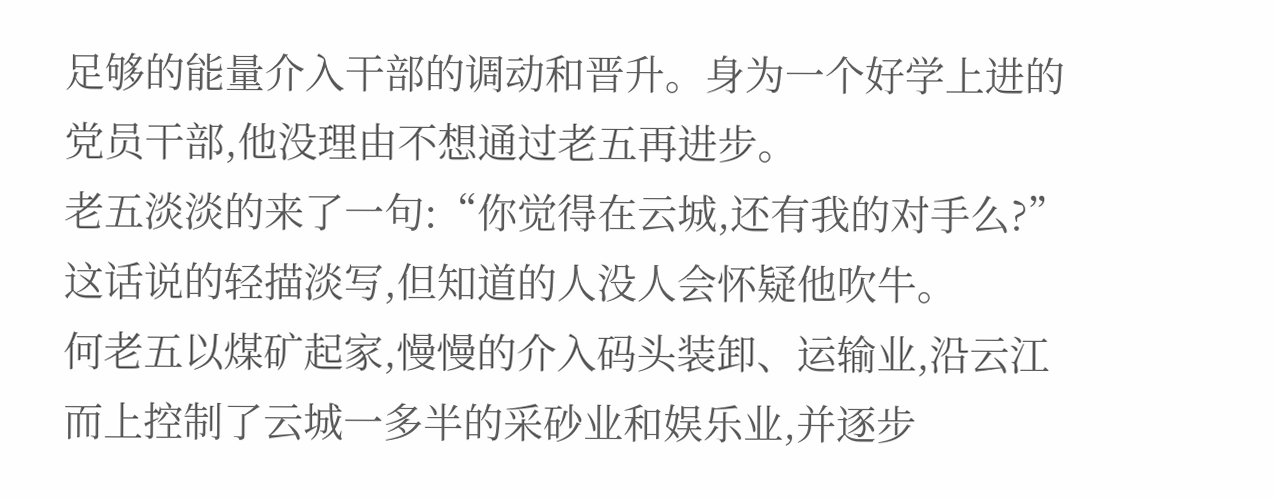足够的能量介入干部的调动和晋升。身为一个好学上进的党员干部,他没理由不想通过老五再进步。
老五淡淡的来了一句:“你觉得在云城,还有我的对手么?”
这话说的轻描淡写,但知道的人没人会怀疑他吹牛。
何老五以煤矿起家,慢慢的介入码头装卸、运输业,沿云江而上控制了云城一多半的采砂业和娱乐业,并逐步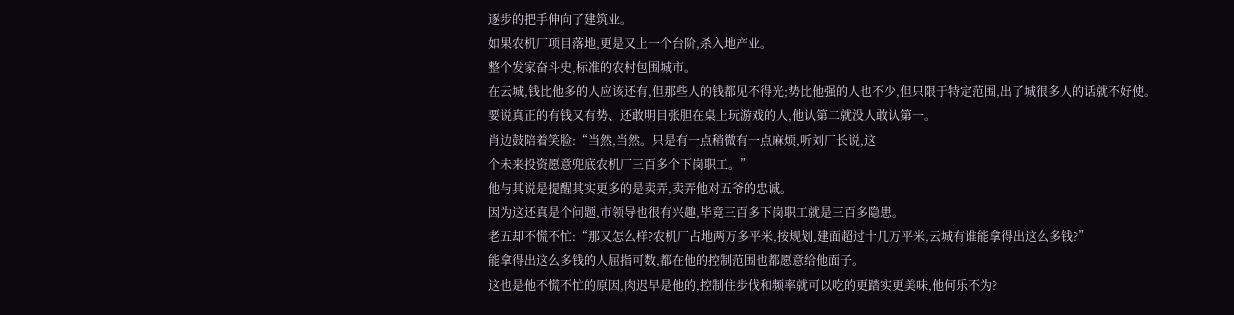逐步的把手伸向了建筑业。
如果农机厂项目落地,更是又上一个台阶,杀入地产业。
整个发家奋斗史,标准的农村包围城市。
在云城,钱比他多的人应该还有,但那些人的钱都见不得光;势比他强的人也不少,但只限于特定范围,出了城很多人的话就不好使。
要说真正的有钱又有势、还敢明目张胆在桌上玩游戏的人,他认第二就没人敢认第一。
肖边鼓陪着笑脸:“当然,当然。只是有一点稍微有一点麻烦,听刘厂长说,这
个未来投资愿意兜底农机厂三百多个下岗职工。”
他与其说是提醒其实更多的是卖弄,卖弄他对五爷的忠诚。
因为这还真是个问题,市领导也很有兴趣,毕竟三百多下岗职工就是三百多隐患。
老五却不慌不忙:“那又怎么样?农机厂占地两万多平米,按规划,建面超过十几万平米,云城有谁能拿得出这么多钱?”
能拿得出这么多钱的人屈指可数,都在他的控制范围也都愿意给他面子。
这也是他不慌不忙的原因,肉迟早是他的,控制住步伐和频率就可以吃的更踏实更美味,他何乐不为?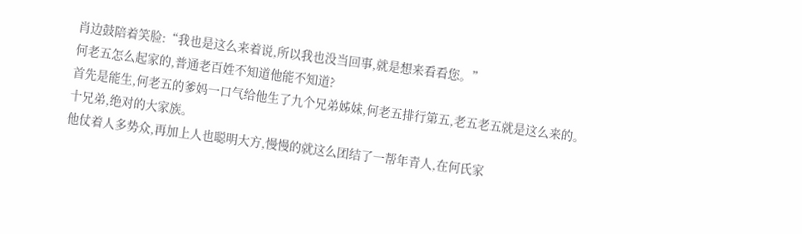肖边鼓陪着笑脸:“我也是这么来着说,所以我也没当回事,就是想来看看您。”
何老五怎么起家的,普通老百姓不知道他能不知道?
首先是能生,何老五的爹妈一口气给他生了九个兄弟姊妹,何老五排行第五,老五老五就是这么来的。
十兄弟,绝对的大家族。
他仗着人多势众,再加上人也聪明大方,慢慢的就这么团结了一帮年青人,在何氏家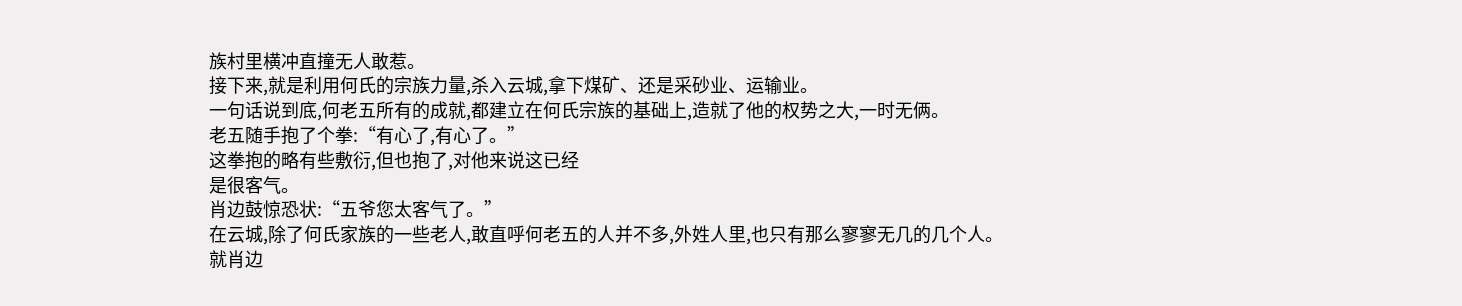族村里横冲直撞无人敢惹。
接下来,就是利用何氏的宗族力量,杀入云城,拿下煤矿、还是采砂业、运输业。
一句话说到底,何老五所有的成就,都建立在何氏宗族的基础上,造就了他的权势之大,一时无俩。
老五随手抱了个拳:“有心了,有心了。”
这拳抱的略有些敷衍,但也抱了,对他来说这已经
是很客气。
肖边鼓惊恐状:“五爷您太客气了。”
在云城,除了何氏家族的一些老人,敢直呼何老五的人并不多,外姓人里,也只有那么寥寥无几的几个人。
就肖边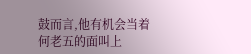鼓而言,他有机会当着何老五的面叫上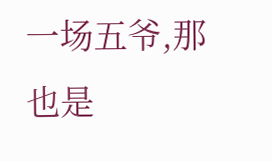一场五爷,那也是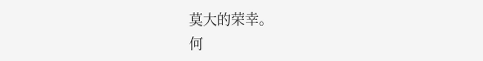莫大的荣幸。
何